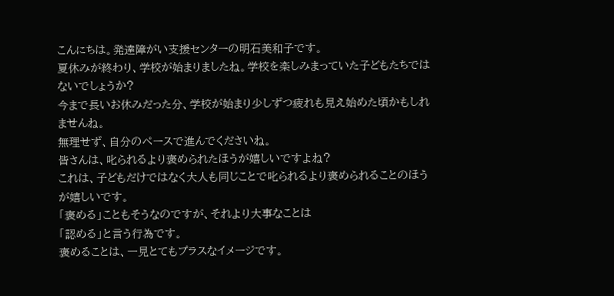こんにちは。発達障がい支援センターの明石美和子です。
夏休みが終わり、学校が始まりましたね。学校を楽しみまっていた子どもたちではないでしょうか?
今まで長いお休みだった分、学校が始まり少しずつ疲れも見え始めた頃かもしれませんね。
無理せず、自分のペースで進んでくださいね。
皆さんは、叱られるより褒められたほうが嬉しいですよね?
これは、子どもだけではなく大人も同じことで叱られるより褒められることのほうが嬉しいです。
「褒める」こともそうなのですが、それより大事なことは
「認める」と言う行為です。
褒めることは、一見とてもプラスなイメージです。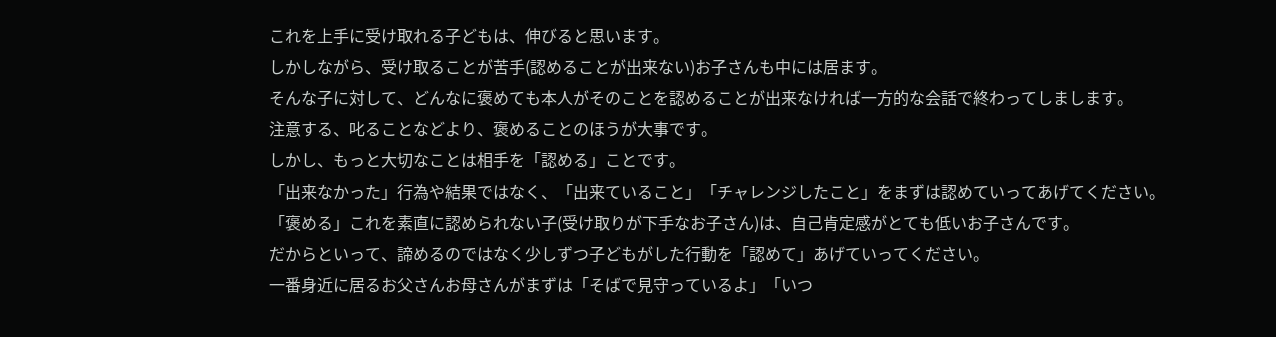これを上手に受け取れる子どもは、伸びると思います。
しかしながら、受け取ることが苦手(認めることが出来ない)お子さんも中には居ます。
そんな子に対して、どんなに褒めても本人がそのことを認めることが出来なければ一方的な会話で終わってしまします。
注意する、叱ることなどより、褒めることのほうが大事です。
しかし、もっと大切なことは相手を「認める」ことです。
「出来なかった」行為や結果ではなく、「出来ていること」「チャレンジしたこと」をまずは認めていってあげてください。
「褒める」これを素直に認められない子(受け取りが下手なお子さん)は、自己肯定感がとても低いお子さんです。
だからといって、諦めるのではなく少しずつ子どもがした行動を「認めて」あげていってください。
一番身近に居るお父さんお母さんがまずは「そばで見守っているよ」「いつ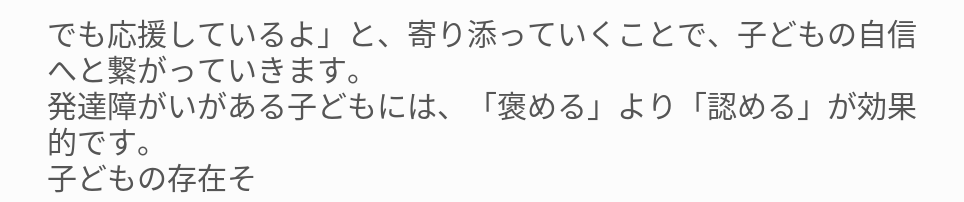でも応援しているよ」と、寄り添っていくことで、子どもの自信へと繋がっていきます。
発達障がいがある子どもには、「褒める」より「認める」が効果的です。
子どもの存在そ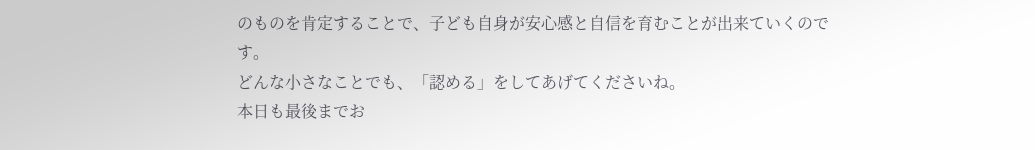のものを肯定することで、子ども自身が安心感と自信を育むことが出来ていくのです。
どんな小さなことでも、「認める」をしてあげてくださいね。
本日も最後までお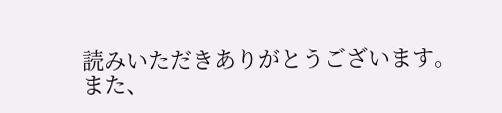読みいただきありがとうございます。
また、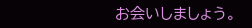お会いしましょう。